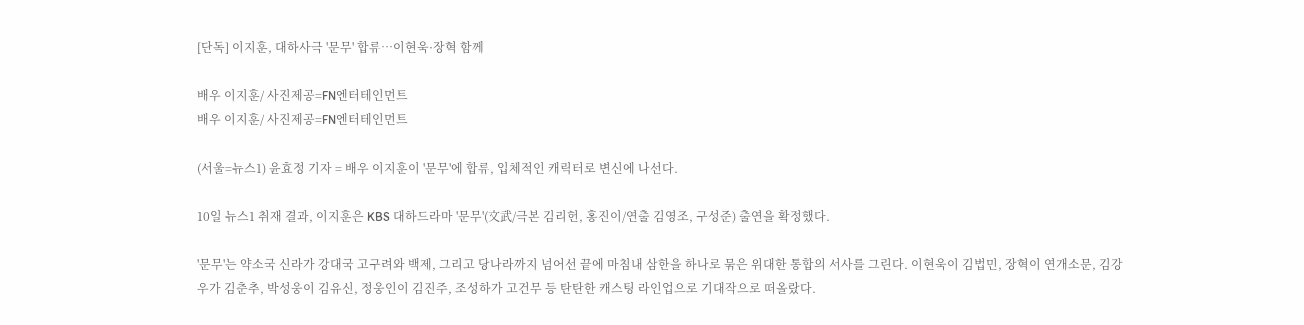[단독] 이지훈, 대하사극 '문무' 합류…이현욱·장혁 함께

배우 이지훈/ 사진제공=FN엔터테인먼트
배우 이지훈/ 사진제공=FN엔터테인먼트

(서울=뉴스1) 윤효정 기자 = 배우 이지훈이 '문무'에 합류, 입체적인 캐릭터로 변신에 나선다.

10일 뉴스1 취재 결과, 이지훈은 KBS 대하드라마 '문무'(文武/극본 김리헌, 홍진이/연출 김영조, 구성준) 출연을 확정했다.

'문무'는 약소국 신라가 강대국 고구려와 백제, 그리고 당나라까지 넘어선 끝에 마침내 삼한을 하나로 묶은 위대한 통합의 서사를 그린다. 이현욱이 김법민, 장혁이 연개소문, 김강우가 김춘추, 박성웅이 김유신, 정웅인이 김진주, 조성하가 고건무 등 탄탄한 캐스팅 라인업으로 기대작으로 떠올랐다.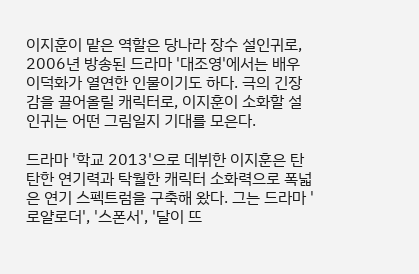이지훈이 맡은 역할은 당나라 장수 설인귀로, 2006년 방송된 드라마 '대조영'에서는 배우 이덕화가 열연한 인물이기도 하다. 극의 긴장감을 끌어올릴 캐릭터로, 이지훈이 소화할 설인귀는 어떤 그림일지 기대를 모은다.

드라마 '학교 2013'으로 데뷔한 이지훈은 탄탄한 연기력과 탁월한 캐릭터 소화력으로 폭넓은 연기 스펙트럼을 구축해 왔다. 그는 드라마 '로얄로더', '스폰서', '달이 뜨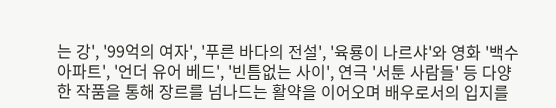는 강', '99억의 여자', '푸른 바다의 전설', '육룡이 나르샤'와 영화 '백수아파트', '언더 유어 베드', '빈틈없는 사이', 연극 '서툰 사람들' 등 다양한 작품을 통해 장르를 넘나드는 활약을 이어오며 배우로서의 입지를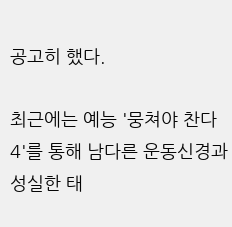공고히 했다.

최근에는 예능 '뭉쳐야 찬다 4'를 통해 남다른 운동신경과 성실한 태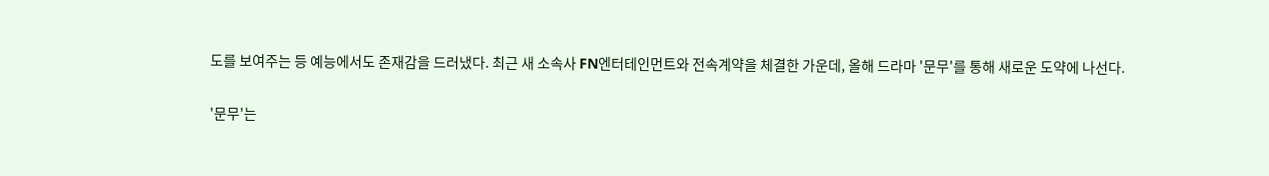도를 보여주는 등 예능에서도 존재감을 드러냈다. 최근 새 소속사 FN엔터테인먼트와 전속계약을 체결한 가운데, 올해 드라마 '문무'를 통해 새로운 도약에 나선다.

'문무'는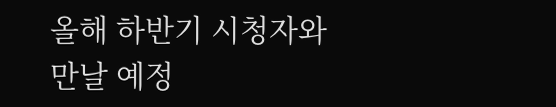올해 하반기 시청자와 만날 예정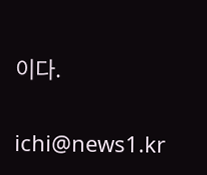이다.

ichi@news1.kr